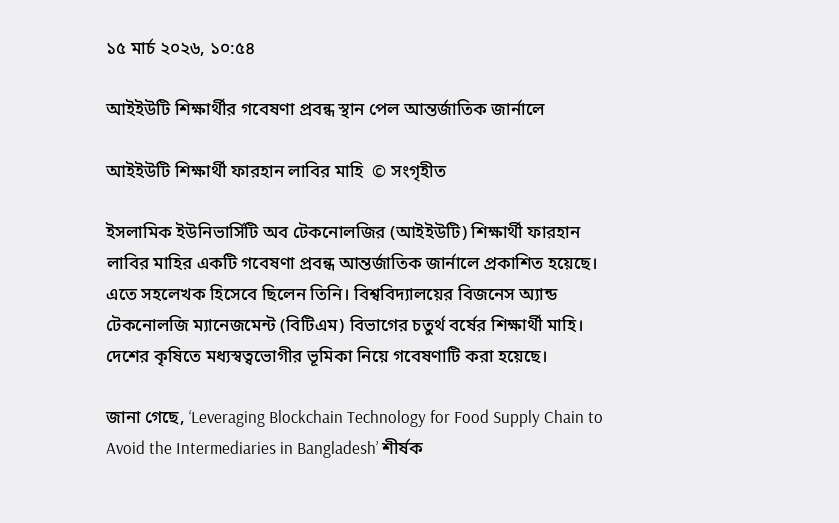১৫ মার্চ ২০২৬, ১০:৫৪

আইইউটি শিক্ষার্থীর গবেষণা প্রবন্ধ স্থান পেল আন্তর্জাতিক জার্নালে

আইইউটি শিক্ষার্থী ফারহান লাবির মাহি  © সংগৃহীত

ইসলামিক ইউনিভার্সিটি অব টেকনোলজির (আইইউটি) শিক্ষার্থী ফারহান লাবির মাহির একটি গবেষণা প্রবন্ধ আন্তর্জাতিক জার্নালে প্রকাশিত হয়েছে। এতে সহলেখক হিসেবে ছিলেন তিনি। বিশ্ববিদ্যালয়ের বিজনেস অ্যান্ড টেকনোলজি ম্যানেজমেন্ট (বিটিএম) বিভাগের চতুর্থ বর্ষের শিক্ষার্থী মাহি। দেশের কৃষিতে মধ্যস্বত্বভোগীর ভূমিকা নিয়ে গবেষণাটি করা হয়েছে।

জানা গেছে, ‘Leveraging Blockchain Technology for Food Supply Chain to Avoid the Intermediaries in Bangladesh’ শীর্ষক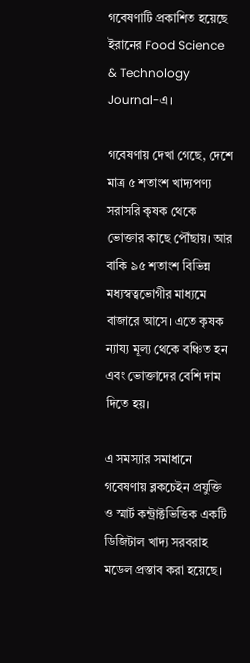গবেষণাটি প্রকাশিত হয়েছে ইরানের Food Science & Technology Journal-এ।

গবেষণায় দেখা গেছে, দেশে মাত্র ৫ শতাংশ খাদ্যপণ্য সরাসরি কৃষক থেকে ভোক্তার কাছে পৌঁছায়। আর বাকি ৯৫ শতাংশ বিভিন্ন মধ্যস্বত্বভোগীর মাধ্যমে বাজারে আসে। এতে কৃষক ন্যায্য মূল্য থেকে বঞ্চিত হন এবং ভোক্তাদের বেশি দাম দিতে হয়।

এ সমস্যার সমাধানে গবেষণায় ব্লকচেইন প্রযুক্তি ও স্মার্ট কন্ট্রাক্টভিত্তিক একটি ডিজিটাল খাদ্য সরবরাহ মডেল প্রস্তাব করা হয়েছে।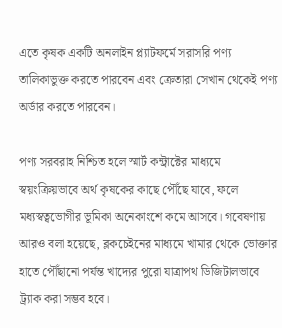এতে কৃষক একটি অনলাইন প্ল্যাটফর্মে সরাসরি পণ্য তালিকাভুক্ত করতে পারবেন এবং ক্রেতারা সেখান থেকেই পণ্য অর্ডার করতে পারবেন।

পণ্য সরবরাহ নিশ্চিত হলে স্মার্ট কন্ট্রাক্টের মাধ্যমে স্বয়ংক্রিয়ভাবে অর্থ কৃষকের কাছে পৌঁছে যাবে, ফলে মধ্যস্বত্বভোগীর ভূমিকা অনেকাংশে কমে আসবে। গবেষণায় আরও বলা হয়েছে, ব্লকচেইনের মাধ্যমে খামার থেকে ভোক্তার হাতে পৌঁছানো পর্যন্ত খাদ্যের পুরো যাত্রাপথ ডিজিটালভাবে ট্র্যাক করা সম্ভব হবে।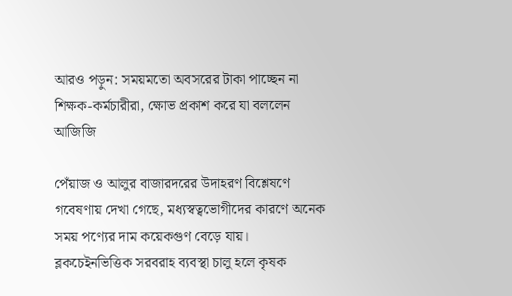আরও পড়ুন: সময়মতো অবসরের টাকা পাচ্ছেন না শিক্ষক-কর্মচারীরা, ক্ষোভ প্রকাশ করে যা বললেন আজিজি

পেঁয়াজ ও আলুর বাজারদরের উদাহরণ বিশ্লেষণে গবেষণায় দেখা গেছে, মধ্যস্বত্বভোগীদের কারণে অনেক সময় পণ্যের দাম কয়েকগুণ বেড়ে যায়। ব্লকচেইনভিত্তিক সরবরাহ ব্যবস্থা চালু হলে কৃষক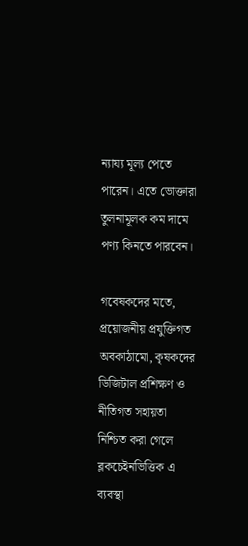ন্যায্য মূল্য পেতে পারেন। এতে ভোক্তারা তুলনামূলক কম দামে পণ্য কিনতে পারবেন।

গবেষকদের মতে, প্রয়োজনীয় প্রযুক্তিগত অবকাঠামো, কৃষকদের ডিজিটাল প্রশিক্ষণ ও নীতিগত সহায়তা নিশ্চিত করা গেলে ব্লকচেইনভিত্তিক এ ব্যবস্থা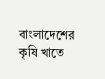বাংলাদেশের কৃষি খাতে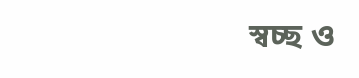স্বচ্ছ ও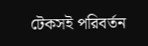টেকসই পরিবর্তন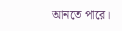আনতে পারে।